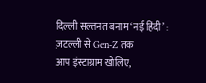दिल्ली सल्तनत बनाम ‘नई हिंदी’ : ज़टल्ली से Gen-Z तक
आप इंस्टाग्राम खोलिए,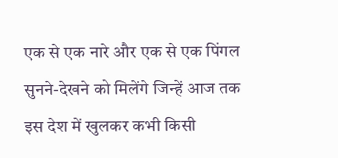एक से एक नारे और एक से एक पिंगल सुनने-देखने को मिलेंगे जिन्हें आज तक इस देश में खुलकर कभी किसी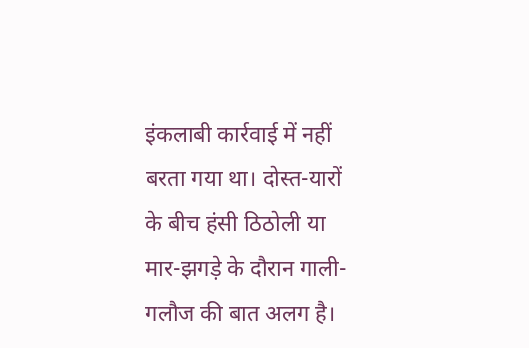इंकलाबी कार्रवाई में नहीं बरता गया था। दोस्त-यारों के बीच हंसी ठिठोली या मार-झगड़े के दौरान गाली-गलौज की बात अलग है।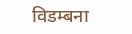विडम्बना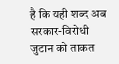है कि यही शब्द अब सरकार-विरोधी जुटान को ताकत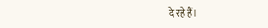दे रहे हैं।